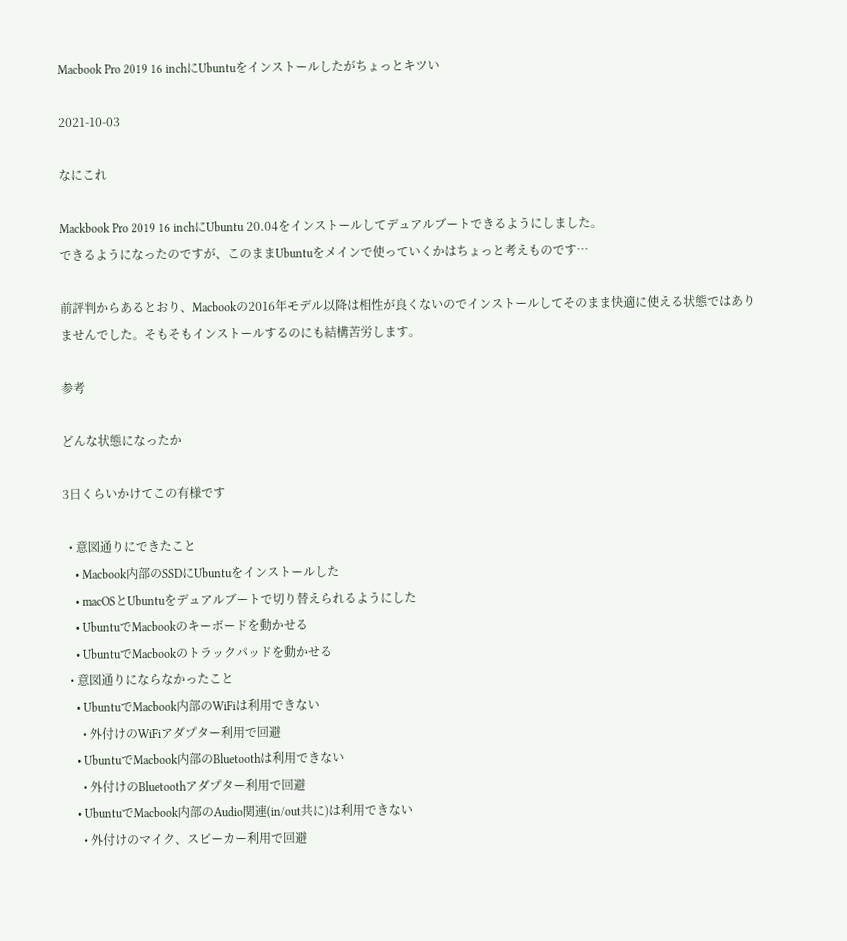Macbook Pro 2019 16 inchにUbuntuをインストールしたがちょっとキツい

2021-10-03

なにこれ

Mackbook Pro 2019 16 inchにUbuntu 20.04をインストールしてデュアルブートできるようにしました。
できるようになったのですが、このままUbuntuをメインで使っていくかはちょっと考えものです…

前評判からあるとおり、Macbookの2016年モデル以降は相性が良くないのでインストールしてそのまま快適に使える状態ではありませんでした。そもそもインストールするのにも結構苦労します。

参考

どんな状態になったか

3日くらいかけてこの有様です

  • 意図通りにできたこと
    • Macbook内部のSSDにUbuntuをインストールした
    • macOSとUbuntuをデュアルブートで切り替えられるようにした
    • UbuntuでMacbookのキーボードを動かせる
    • UbuntuでMacbookのトラックパッドを動かせる
  • 意図通りにならなかったこと
    • UbuntuでMacbook内部のWiFiは利用できない
      • 外付けのWiFiアダプター利用で回避
    • UbuntuでMacbook内部のBluetoothは利用できない
      • 外付けのBluetoothアダプター利用で回避
    • UbuntuでMacbook内部のAudio関連(in/out共に)は利用できない
      • 外付けのマイク、スピーカー利用で回避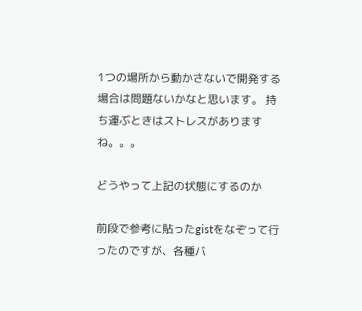1つの場所から動かさないで開発する場合は問題ないかなと思います。 持ち運ぶときはストレスがありますね。。。

どうやって上記の状態にするのか

前段で参考に貼ったgistをなぞって行ったのですが、各種バ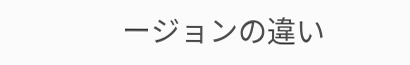ージョンの違い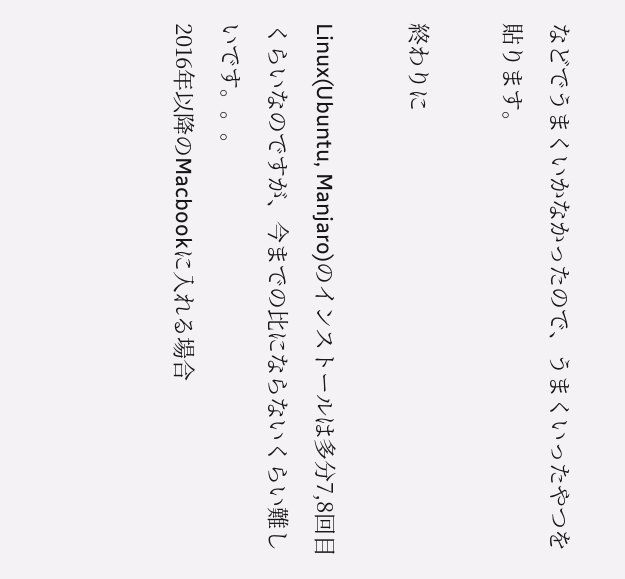などでうまくいかなかったので、うまくいったやつを貼ります。

終わりに

Linux(Ubuntu, Manjaro)のインストールは多分7,8回目くらいなのですが、今までの比にならないくらい難しいです。。。
2016年以降のMacbookに入れる場合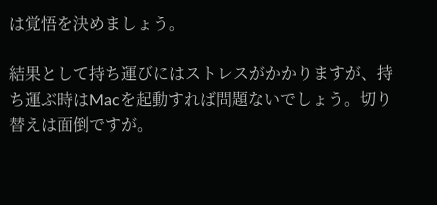は覚悟を決めましょう。

結果として持ち運びにはストレスがかかりますが、持ち運ぶ時はMacを起動すれば問題ないでしょう。切り替えは面倒ですが。